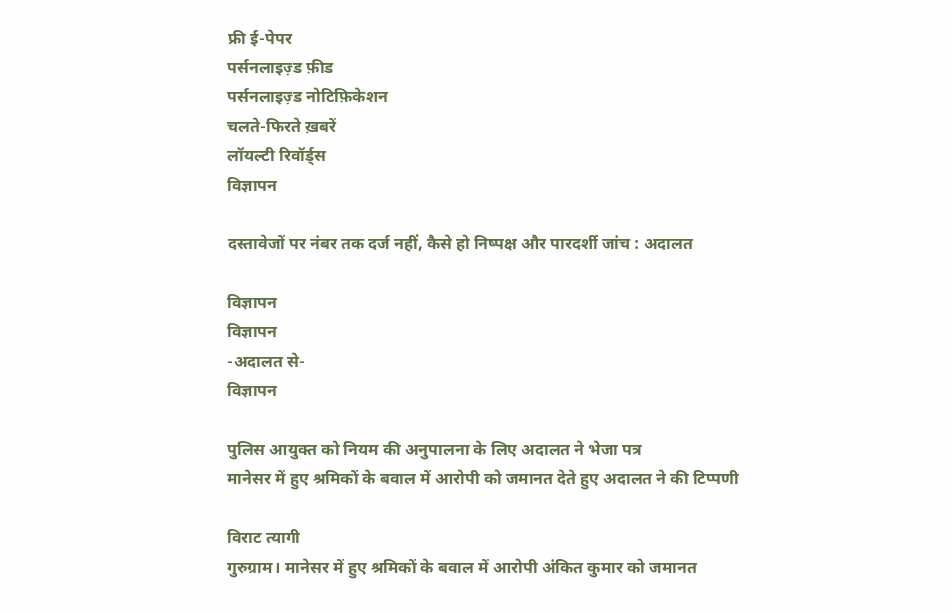फ्री ई-पेपर
पर्सनलाइज़्ड फ़ीड
पर्सनलाइज़्ड नोटिफ़िकेशन
चलते-फिरते ख़बरें
लॉयल्टी रिवॉर्ड्स
विज्ञापन

दस्तावेजों पर नंबर तक दर्ज नहीं, कैसे हो निष्पक्ष और पारदर्शी जांच : अदालत

विज्ञापन
विज्ञापन
-अदालत से-
विज्ञापन

पुलिस आयुक्त को नियम की अनुपालना के लिए अदालत ने भेजा पत्र
मानेसर में हुए श्रमिकों के बवाल में आरोपी को जमानत देते हुए अदालत ने की टिप्पणी

विराट त्यागी
गुरुग्राम। मानेसर में हुए श्रमिकों के बवाल में आरोपी अंकित कुमार को जमानत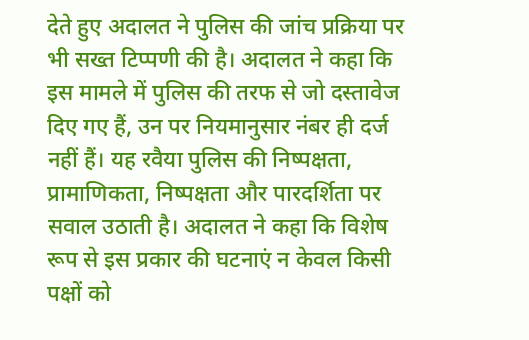देते हुए अदालत ने पुलिस की जांच प्रक्रिया पर भी सख्त टिप्पणी की है। अदालत ने कहा कि इस मामले में पुलिस की तरफ से जो दस्तावेज दिए गए हैं, उन पर नियमानुसार नंबर ही दर्ज नहीं हैं। यह रवैया पुलिस की निष्पक्षता, प्रामाणिकता, निष्पक्षता और पारदर्शिता पर सवाल उठाती है। अदालत ने कहा कि विशेष रूप से इस प्रकार की घटनाएं न केवल किसी पक्षों को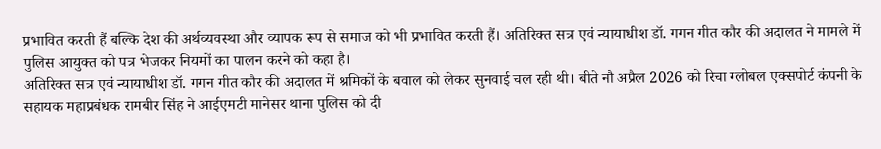प्रभावित करती हैं बल्कि देश की अर्थव्यवस्था और व्यापक रूप से समाज को भी प्रभावित करती हैं। अतिरिक्त सत्र एवं न्यायाधीश डॉ. गगन गीत कौर की अदालत ने मामले में पुलिस आयुक्त को पत्र भेजकर नियमों का पालन करने को कहा है।
अतिरिक्त सत्र एवं न्यायाधीश डॉ. गगन गीत कौर की अदालत में श्रमिकों के बवाल को लेकर सुनवाई चल रही थी। बीते नौ अप्रैल 2026 को रिचा ग्लोबल एक्सपोर्ट कंपनी के सहायक महाप्रबंधक रामबीर सिंह ने आईएमटी मानेसर थाना पुलिस को दी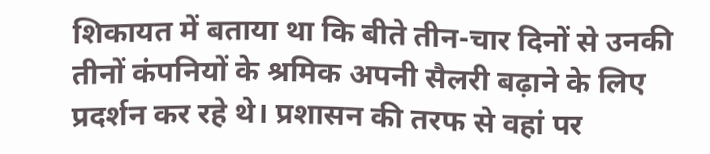शिकायत में बताया था कि बीते तीन-चार दिनों से उनकी तीनों कंपनियों के श्रमिक अपनी सैलरी बढ़ाने के लिए प्रदर्शन कर रहे थे। प्रशासन की तरफ से वहां पर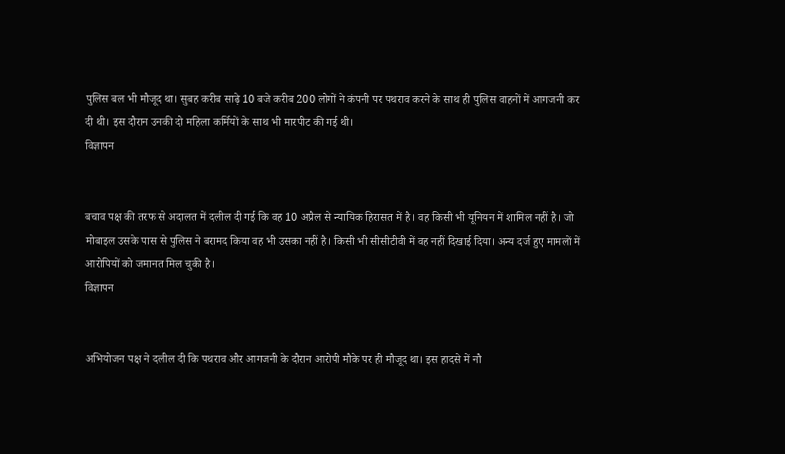पुलिस बल भी मौजूद था। सुबह करीब साढ़े 10 बजे करीब 200 लोगों ने कंपनी पर पथराव करने के साथ ही पुलिस वाहनों में आगजनी कर दी थी। इस दौरान उनकी दो महिला कर्मियों के साथ भी मारपीट की गई थी।
विज्ञापन


बचाव पक्ष की तरफ से अदालत में दलील दी गई कि वह 10 अप्रैल से न्यायिक हिरासत में है। वह किसी भी यूनियन में शामिल नहीं है। जो मोबाइल उसके पास से पुलिस ने बरामद किया वह भी उसका नहीं है। किसी भी सीसीटीवी में वह नहीं दिखाई दिया। अन्य दर्ज हुए मामलों में आरोपियों को जमानत मिल चुकी है।
विज्ञापन


अभियोजन पक्ष ने दलील दी कि पथराव और आगजनी के दौरान आरोपी मौके पर ही मौजूद था। इस हादसे में नौ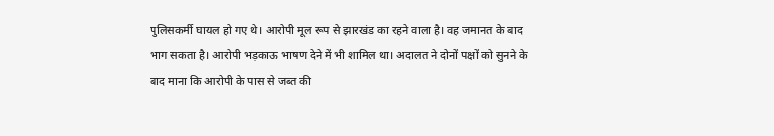पुलिसकर्मी घायल हो गए थे। आरोपी मूल रूप से झारखंड का रहने वाला है। वह जमानत के बाद भाग सकता है। आरोपी भड़काऊ भाषण देने में भी शामिल था। अदालत ने दोनों पक्षों को सुनने के बाद माना कि आरोपी के पास से जब्त की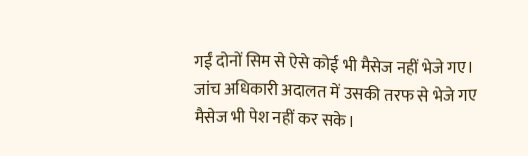गईं दोनों सिम से ऐसे कोई भी मैसेज नहीं भेजे गए। जांच अधिकारी अदालत में उसकी तरफ से भेजे गए मैसेज भी पेश नहीं कर सके।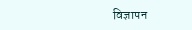विज्ञापन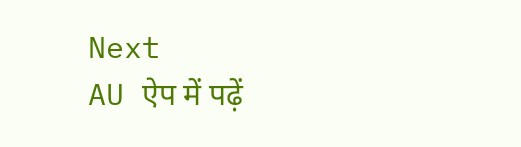Next
AU ऐप में पढ़ें